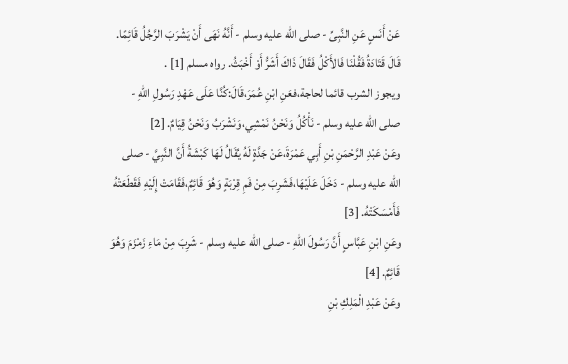عَنْ أَنَسٍ عَنِ النَّبِىِّ - صلى الله عليه وسلم - أَنَّهُ نَهَى أَنْ يَشْرَبَ الرَّجُلُ قَائِمًا. قَالَ قَتَادَةُ فَقُلْنَا فَالأَكْلُ فَقَالَ ذَاكَ أَشَرُّ أَوْ أَخْبَثُ. رواه مسلم [1] .
ويجوز الشرب قائما لحاجة،فعَنِ ابْنِ عُمَرَ،قَالَ:كُنَّا عَلَى عَهْدِ رَسُولِ اللهِ - صلى الله عليه وسلم - نَأْكُلُ وَنَحْنُ نَمْشِي،وَنَشْرَبُ وَنَحْنُ قِيَامٌ. [2]
وعَنْ عَبْدِ الرَّحْمَنِ بْنِ أَبِي عَمْرَةَ،عَنْ جَدَّةٍ لَهُ يُقَالُ لَهَا كَبْشَةُ أَنَّ النَّبِيَّ - صلى الله عليه وسلم - دَخَلَ عَلَيْهَا،فَشَرِبَ مِنْ فَمِ قِرْبَةٍ وَهُوَ قَائِمٌ،فَقَامَتْ إِلَيْهِ فَقَطَعَتْهُ فَأَمْسَكَتْهُ. [3]
وعَنِ ابْنِ عَبَّاسٍ أَنَّ رَسُولَ اللهِ - صلى الله عليه وسلم - شَرِبَ مِنْ مَاءِ زَمْزَمَ وَهُوَ قَائِمٌ. [4]
وعَنْ عَبْدِ الْمَلِكِ بْنِ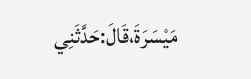مَيْسَرَةَ،قَالَ:حَدَّثَنِي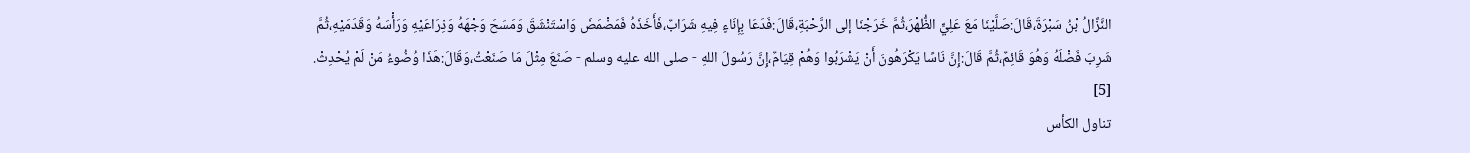النَّزَّالُ بْنُ سَبْرَةَ،قَالَ:صَلَّيْنَا مَعَ عَلِيٍّ الظُّهْرَ،ثُمَّ خَرَجْنَا إلى الرَّحْبَةِ،قَالَ:فَدَعَا بِإِنَاءٍ فِيهِ شَرَابٌ،فَأَخَذَهُ فَمَضْمَضَ وَاسْتَنْشَقَ وَمَسَحَ وَجْهَهُ وَذِرَاعَيْهِ وَرَأْسَهُ وَقَدَمَيْهِ،ثُمَّ شَرِبَ فَضْلَهُ وَهُوَ قَائِمٌ،ثُمَّ قَالَ:إِنَّ نَاسًا يَكْرَهُونَ أَنْ يَشْرَبُوا وَهُمْ قِيَامٌ،إِنَّ رَسُولَ اللهِ - صلى الله عليه وسلم - صَنَعَ مِثْلَ مَا صَنَعْتُ،وَقَالَ:هَذَا وُضُوءُ مَنْ لَمْ يُحْدِثْ. [5]
تناول الكأس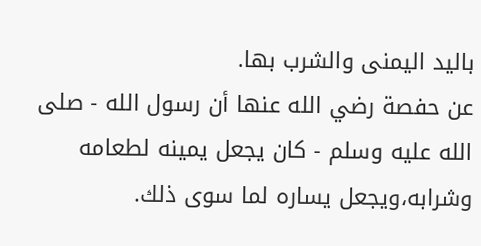باليد اليمنى والشرب بها.
عن حفصة رضي الله عنها أن رسول الله - صلى الله عليه وسلم - كان يجعل يمينه لطعامه وشرابه،ويجعل يساره لما سوى ذلك.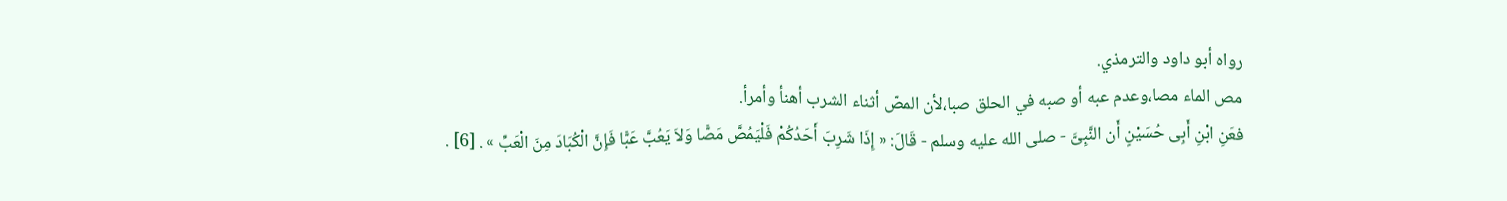رواه أبو داود والترمذي.
مص الماء مصا،وعدم عبه أو صبه في الحلق صبا،لأن المصّ أثناء الشرب أهنأ وأمرأ.
فعَنِ ابْنِ أَبِى حُسَيْنٍ أَن النَّبِىَّ - صلى الله عليه وسلم - قَالَ: « إِذَا شَرِبَ أَحَدُكُمْ فَلْيَمُصَّ مَصًّا وَلاَ يَعُبَّ عَبًّا فَإِنَّ الْكُبَادَ مِنَ الْعَبِّ » . [6] .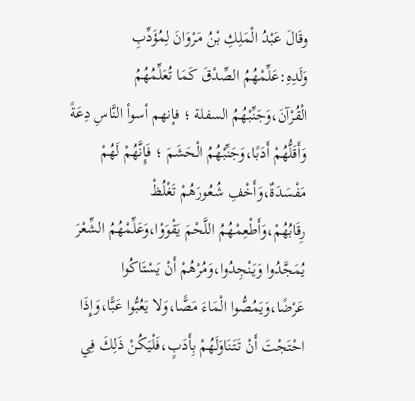وقَالَ عَبْدُ الْمَلِكِ بْنُ مَرْوَانَ لِمُؤَدِّبِ وَلَدِهِ:عَلِّمْهُمُ الصِّدْقَ كَمَا تُعَلِّمُهُمُ الْقُرْآنَ،وَجَنِّبْهُمُ السفلة ؛ فإنهم أسوأ النَّاسِ دِعَةً وَأَقَلُّهُمْ أَدَبًا،وَجَنِّبْهُمُ الْحَشَمَ ؛ فَإِنَّهُمْ لَهُمْ مَفْسَدَةٌ،وَأَخْفِ شُعُورَهُمْ تَغْلُظْ رِقَابُهُمْ،وَأَطْعِمْهُمُ اللَّحْمَ يَقْوَوْا،وَعَلِّمْهُمُ الشِّعْرَ يُمَجَّدُوا وَيَنْجِدُوا،وَمُرْهُمْ أَنْ يَسْتَاكُوا عَرْضًا،وَيَمُصُّوا الْمَاءَ مَصًّا،وَلا يَعُبُّوا عَبًّا،وَإِذَا احْتَجْتَ أَنْ تَتَنَاوَلَهُمْ بِأَدَبٍ،فَلْيَكُنْ ذَلِكَ فِي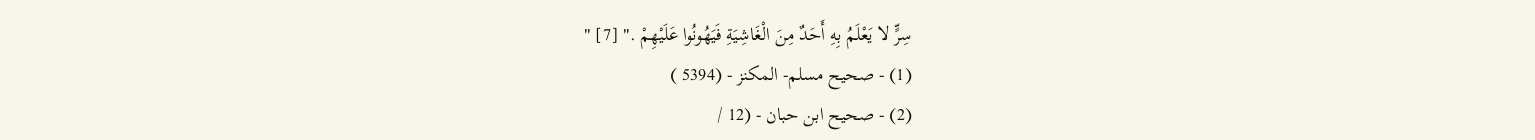سِرٍّ لا يَعْلَمُ بِهِ أَحَدٌ مِنَ الْغَاشِيَةِ فَيَهُونُوا عَلَيْهِمْ ." [7] "
(1) - صحيح مسلم- المكنز - (5394 )
(2) - صحيح ابن حبان - (12 /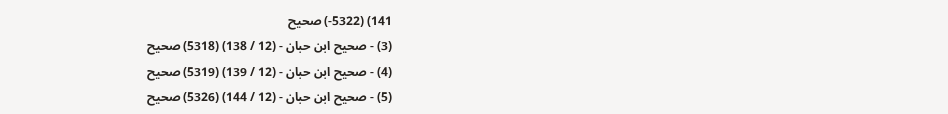141) (5322-) صحيح
(3) - صحيح ابن حبان - (12 / 138) (5318) صحيح
(4) - صحيح ابن حبان - (12 / 139) (5319) صحيح
(5) - صحيح ابن حبان - (12 / 144) (5326) صحيح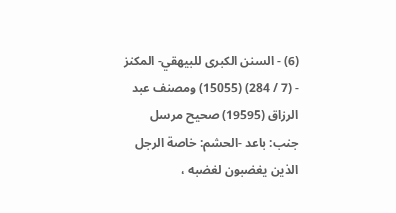(6) - السنن الكبرى للبيهقي- المكنز - (7 / 284) (15055) ومصنف عبد الرزاق (19595) صحيح مرسل
جنب: باعد -الحشم: خاصة الرجل الذين يغضبون لغضبه ،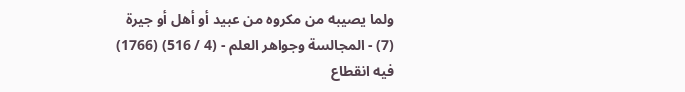ولما يصيبه من مكروه من عبيد أو أهل أو جيرة
(7) - المجالسة وجواهر العلم - (4 / 516) (1766) فيه انقطاع